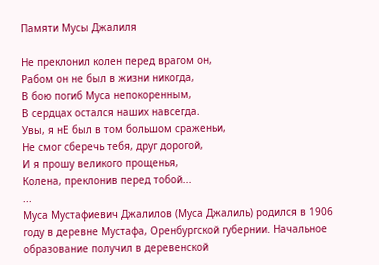Памяти Мусы Джалиля

Не преклонил колен перед врагом он,
Рабом он не был в жизни никогда,
В бою погиб Муса непокоренным,
В сердцах остался наших навсегда.
Увы, я нЕ был в том большом сраженьи,
Не смог сберечь тебя, друг дорогой,
И я прошу великого прощенья,
Колена, преклонив перед тобой...
...
Муса Мустафиевич Джалилов (Муса Джалиль) родился в 1906 году в деревне Мустафа, Оренбургской губернии. Начальное образование получил в деревенской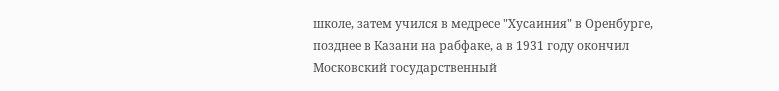школе, затем учился в медресе "Хусаиния" в Оренбурге, позднее в Казани на рабфаке, а в 1931 году окончил Московский государственный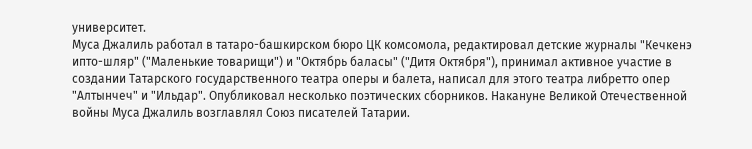университет.
Муса Джалиль работал в татаро-башкирском бюро ЦК комсомола, редактировал детские журналы "Кечкенэ ипто-шляр" ("Маленькие товарищи") и "Октябрь баласы" ("Дитя Октября"), принимал активное участие в создании Татарского государственного театра оперы и балета, написал для этого театра либретто опер "Алтынчеч" и "Ильдар". Опубликовал несколько поэтических сборников. Накануне Великой Отечественной войны Муса Джалиль возглавлял Союз писателей Татарии.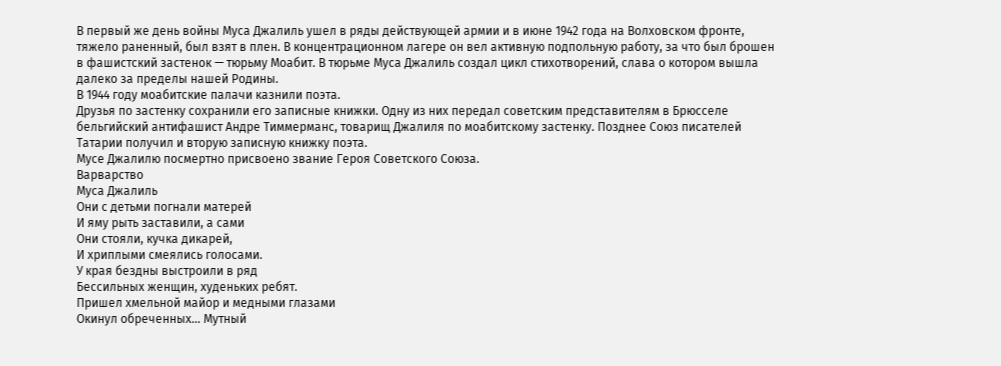В первый же день войны Муса Джалиль ушел в ряды действующей армии и в июне 1942 года на Волховском фронте, тяжело раненный, был взят в плен. В концентрационном лагере он вел активную подпольную работу, за что был брошен в фашистский застенок — тюрьму Моабит. В тюрьме Муса Джалиль создал цикл стихотворений, слава о котором вышла далеко за пределы нашей Родины.
В 1944 году моабитские палачи казнили поэта.
Друзья по застенку сохранили его записные книжки. Одну из них передал советским представителям в Брюсселе бельгийский антифашист Андре Тиммерманс, товарищ Джалиля по моабитскому застенку. Позднее Союз писателей Татарии получил и вторую записную книжку поэта.
Мусе Джалилю посмертно присвоено звание Героя Советского Союза.
Варварство
Муса Джалиль
Они с детьми погнали матерей
И яму рыть заставили, а сами
Они стояли, кучка дикарей,
И хриплыми смеялись голосами.
У края бездны выстроили в ряд
Бессильных женщин, худеньких ребят.
Пришел хмельной майор и медными глазами
Окинул обреченных... Мутный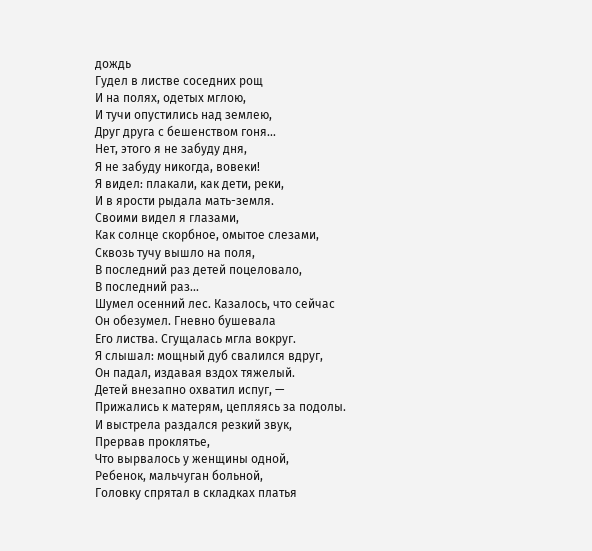дождь
Гудел в листве соседних рощ
И на полях, одетых мглою,
И тучи опустились над землею,
Друг друга с бешенством гоня...
Нет, этого я не забуду дня,
Я не забуду никогда, вовеки!
Я видел: плакали, как дети, реки,
И в ярости рыдала мать-земля.
Своими видел я глазами,
Как солнце скорбное, омытое слезами,
Сквозь тучу вышло на поля,
В последний раз детей поцеловало,
В последний раз...
Шумел осенний лес. Казалось, что сейчас
Он обезумел. Гневно бушевала
Его листва. Сгущалась мгла вокруг.
Я слышал: мощный дуб свалился вдруг,
Он падал, издавая вздох тяжелый.
Детей внезапно охватил испуг, —
Прижались к матерям, цепляясь за подолы.
И выстрела раздался резкий звук,
Прервав проклятье,
Что вырвалось у женщины одной,
Ребенок, мальчуган больной,
Головку спрятал в складках платья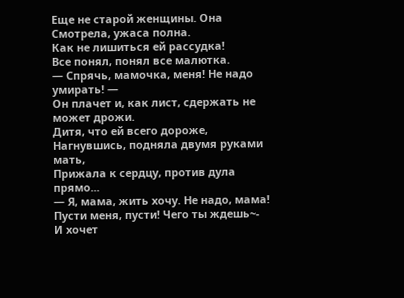Еще не старой женщины. Она
Смотрела, ужаса полна.
Как не лишиться ей рассудка!
Все понял, понял все малютка.
— Спрячь, мамочка, меня! Не надо умирать! —
Он плачет и, как лист, сдержать не может дрожи.
Дитя, что ей всего дороже,
Нагнувшись, подняла двумя руками мать,
Прижала к сердцу, против дула прямо...
— Я, мама, жить хочу. Не надо, мама!
Пусти меня, пусти! Чего ты ждешь~-
И хочет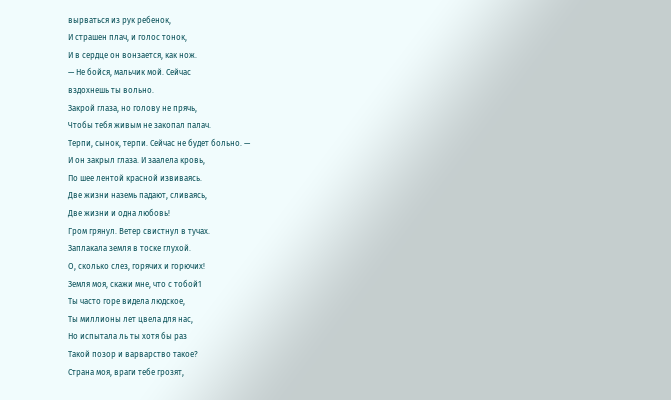вырваться из рук ребенок,
И страшен плач, и голос тонок,
И в сердце он вонзается, как нож.
— Не бойся, мальчик мой. Сейчас
вздохнешь ты вольно.
Закрой глаза, но голову не прячь,
Чтобы тебя живым не закопал палач.
Терпи, сынок, терпи. Сейчас не будет больно. —
И он закрыл глаза. И заалела кровь,
По шее лентой красной извиваясь.
Две жизни наземь падают, сливаясь,
Две жизни и одна любовь!
Гром грянул. Ветер свистнул в тучах.
Заплакала земля в тоске глухой.
О, сколько слез, горячих и горючих!
Земля моя, скажи мне, что с тобой1
Ты часто горе видела людское,
Ты миллионы лет цвела для нас,
Но испытала ль ты хотя бы раз
Такой позор и варварство такое?
Страна моя, враги тебе грозят,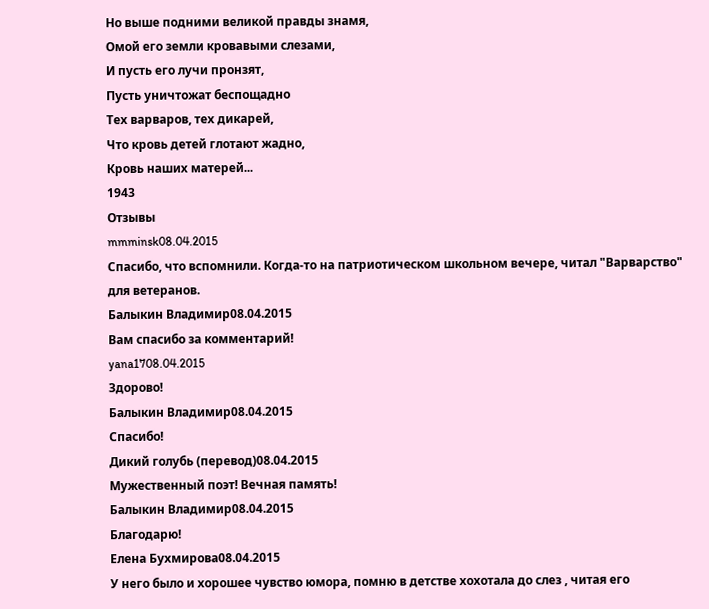Но выше подними великой правды знамя,
Омой его земли кровавыми слезами,
И пусть его лучи пронзят,
Пусть уничтожат беспощадно
Тех варваров, тех дикарей,
Что кровь детей глотают жадно,
Кровь наших матерей...
1943
Отзывы
mmminsk08.04.2015
Спасибо, что вспомнили. Когда-то на патриотическом школьном вечере, читал "Варварство" для ветеранов.
Балыкин Владимир08.04.2015
Вам спасибо за комментарий!
yana1708.04.2015
Здорово!
Балыкин Владимир08.04.2015
Спасибо!
Дикий голубь (перевод)08.04.2015
Мужественный поэт! Вечная память!
Балыкин Владимир08.04.2015
Благодарю!
Елена Бухмирова08.04.2015
У него было и хорошее чувство юмора, помню в детстве хохотала до слез , читая его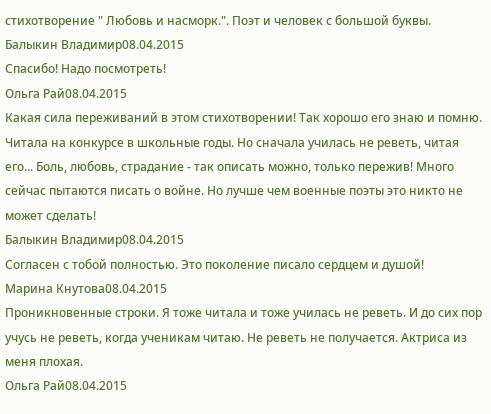стихотворение " Любовь и насморк.". Поэт и человек с большой буквы.
Балыкин Владимир08.04.2015
Спасибо! Надо посмотреть!
Ольга Рай08.04.2015
Какая сила переживаний в этом стихотворении! Так хорошо его знаю и помню. Читала на конкурсе в школьные годы. Но сначала училась не реветь, читая его... Боль, любовь, страдание - так описать можно, только пережив! Много сейчас пытаются писать о войне. Но лучше чем военные поэты это никто не может сделать!
Балыкин Владимир08.04.2015
Согласен с тобой полностью. Это поколение писало сердцем и душой!
Марина Кнутова08.04.2015
Проникновенные строки. Я тоже читала и тоже училась не реветь. И до сих пор учусь не реветь, когда ученикам читаю. Не реветь не получается. Актриса из меня плохая.
Ольга Рай08.04.2015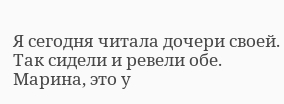Я сегодня читала дочери своей. Так сидели и ревели обе. Марина, это у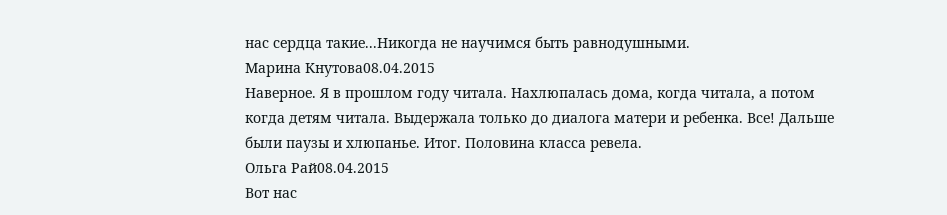нас сердца такие...Никогда не научимся быть равнодушными.
Марина Кнутова08.04.2015
Наверное. Я в прошлом году читала. Нахлюпалась дома, когда читала, а потом когда детям читала. Выдержала только до диалога матери и ребенка. Все! Дальше были паузы и хлюпанье. Итог. Половина класса ревела.
Ольга Рай08.04.2015
Вот нас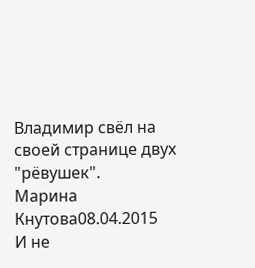Владимир свёл на своей странице двух "рёвушек".
Марина Кнутова08.04.2015
И не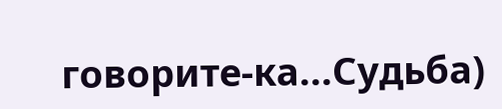говорите-ка...Судьба)